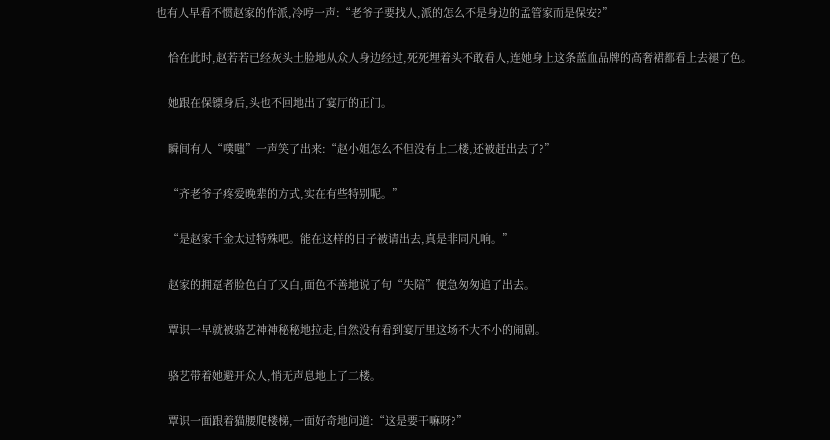也有人早看不惯赵家的作派,冷哼一声:“老爷子要找人,派的怎么不是身边的孟管家而是保安?”

    恰在此时,赵若若已经灰头土脸地从众人身边经过,死死埋着头不敢看人,连她身上这条蓝血品牌的高奢裙都看上去褪了色。

    她跟在保镖身后,头也不回地出了宴厅的正门。

    瞬间有人“噗嗤”一声笑了出来:“赵小姐怎么不但没有上二楼,还被赶出去了?”

    “齐老爷子疼爱晚辈的方式,实在有些特别呢。”

    “是赵家千金太过特殊吧。能在这样的日子被请出去,真是非同凡响。”

    赵家的拥趸者脸色白了又白,面色不善地说了句“失陪”便急匆匆追了出去。

    覃识一早就被骆艺神神秘秘地拉走,自然没有看到宴厅里这场不大不小的闹剧。

    骆艺带着她避开众人,悄无声息地上了二楼。

    覃识一面跟着猫腰爬楼梯,一面好奇地问道:“这是要干嘛呀?”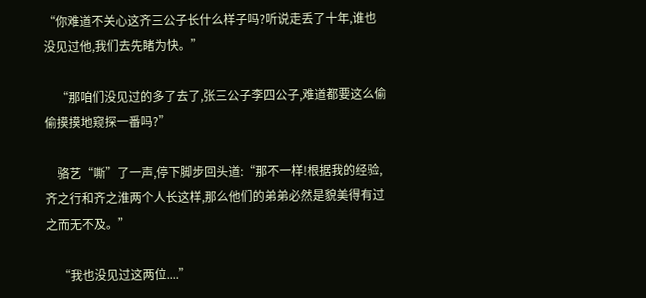“你难道不关心这齐三公子长什么样子吗?听说走丢了十年,谁也没见过他,我们去先睹为快。”

    “那咱们没见过的多了去了,张三公子李四公子,难道都要这么偷偷摸摸地窥探一番吗?”

    骆艺“嘶”了一声,停下脚步回头道:“那不一样!根据我的经验,齐之行和齐之淮两个人长这样,那么他们的弟弟必然是貌美得有过之而无不及。”

    “我也没见过这两位....”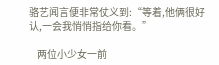骆艺闻言便非常仗义到:“等着,他俩很好认,一会我悄悄指给你看。”

    两位小少女一前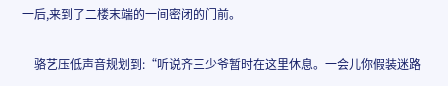一后,来到了二楼末端的一间密闭的门前。

    骆艺压低声音规划到:“听说齐三少爷暂时在这里休息。一会儿你假装迷路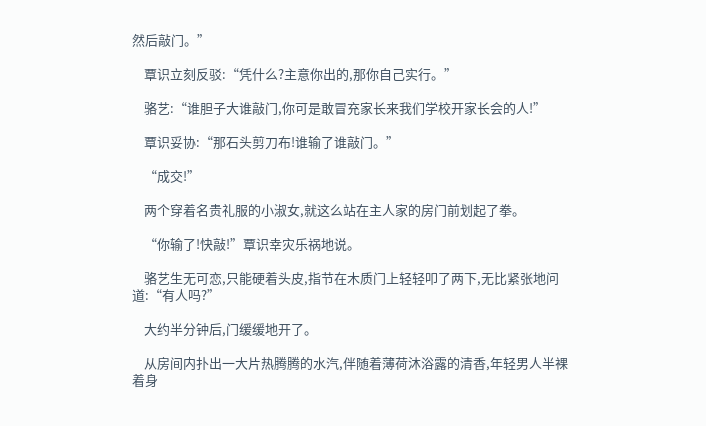然后敲门。”

    覃识立刻反驳:“凭什么?主意你出的,那你自己实行。”

    骆艺:“谁胆子大谁敲门,你可是敢冒充家长来我们学校开家长会的人!”

    覃识妥协:“那石头剪刀布!谁输了谁敲门。”

    “成交!”

    两个穿着名贵礼服的小淑女,就这么站在主人家的房门前划起了拳。

    “你输了!快敲!”覃识幸灾乐祸地说。

    骆艺生无可恋,只能硬着头皮,指节在木质门上轻轻叩了两下,无比紧张地问道:“有人吗?”

    大约半分钟后,门缓缓地开了。

    从房间内扑出一大片热腾腾的水汽,伴随着薄荷沐浴露的清香,年轻男人半裸着身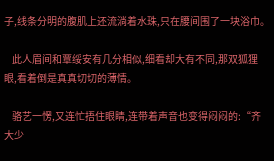子,线条分明的腹肌上还流淌着水珠,只在腰间围了一块浴巾。

    此人眉间和覃绥安有几分相似,细看却大有不同,那双狐狸眼,看着倒是真真切切的薄情。

    骆艺一愣,又连忙捂住眼睛,连带着声音也变得闷闷的:“齐大少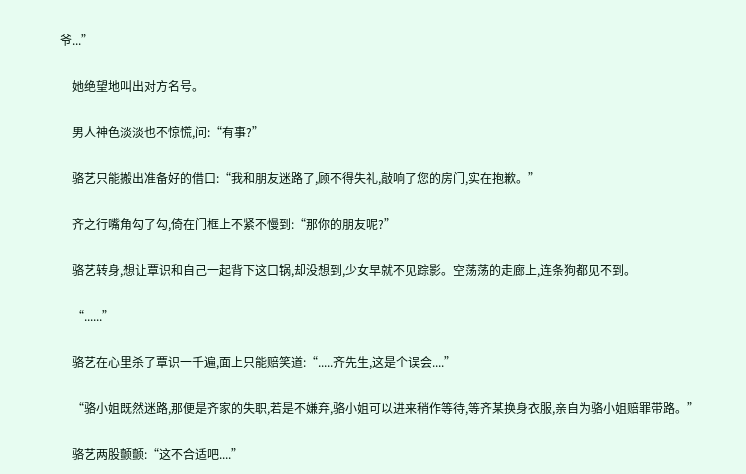爷...”

    她绝望地叫出对方名号。

    男人神色淡淡也不惊慌,问:“有事?”

    骆艺只能搬出准备好的借口:“我和朋友迷路了,顾不得失礼,敲响了您的房门,实在抱歉。”

    齐之行嘴角勾了勾,倚在门框上不紧不慢到:“那你的朋友呢?”

    骆艺转身,想让覃识和自己一起背下这口锅,却没想到,少女早就不见踪影。空荡荡的走廊上,连条狗都见不到。

    “......”

    骆艺在心里杀了覃识一千遍,面上只能赔笑道:“.....齐先生,这是个误会....”

    “骆小姐既然迷路,那便是齐家的失职,若是不嫌弃,骆小姐可以进来稍作等待,等齐某换身衣服,亲自为骆小姐赔罪带路。”

    骆艺两股颤颤:“这不合适吧....”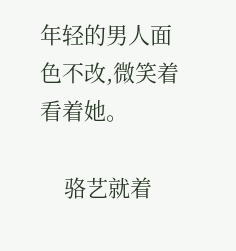年轻的男人面色不改,微笑着看着她。

    骆艺就着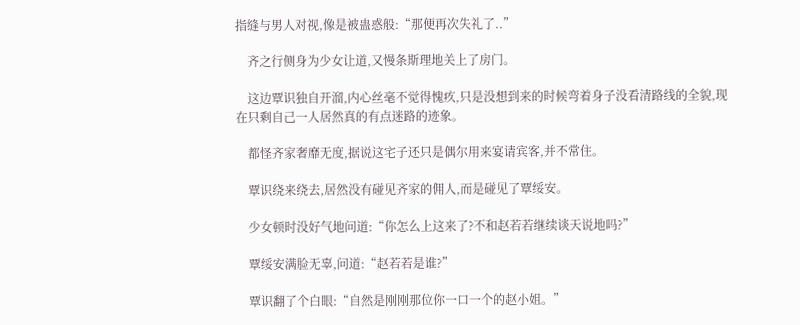指缝与男人对视,像是被蛊惑般:“那便再次失礼了..”

    齐之行侧身为少女让道,又慢条斯理地关上了房门。

    这边覃识独自开溜,内心丝毫不觉得愧疚,只是没想到来的时候弯着身子没看清路线的全貌,现在只剩自己一人居然真的有点迷路的迹象。

    都怪齐家奢靡无度,据说这宅子还只是偶尔用来宴请宾客,并不常住。

    覃识绕来绕去,居然没有碰见齐家的佣人,而是碰见了覃绥安。

    少女顿时没好气地问道:“你怎么上这来了?不和赵若若继续谈天说地吗?”

    覃绥安满脸无辜,问道:“赵若若是谁?”

    覃识翻了个白眼:“自然是刚刚那位你一口一个的赵小姐。”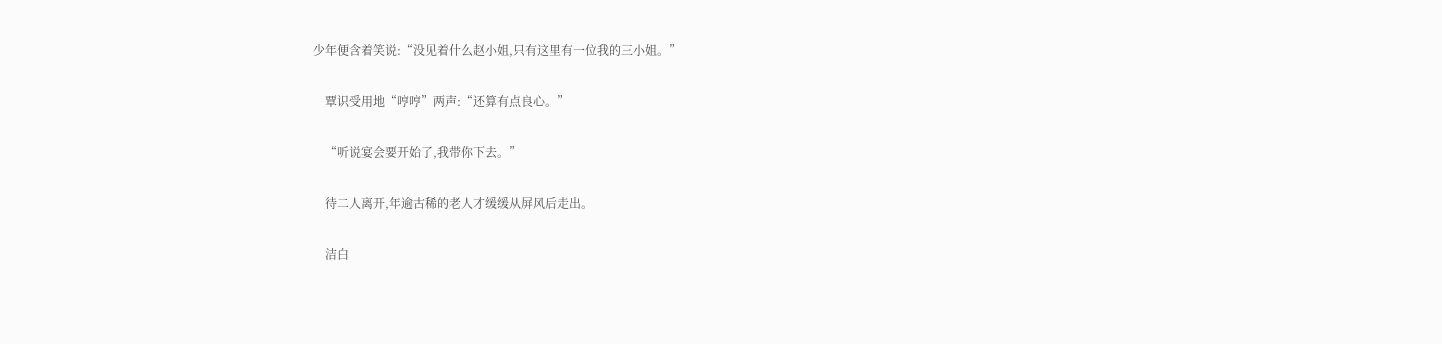少年便含着笑说:“没见着什么赵小姐,只有这里有一位我的三小姐。”

    覃识受用地“哼哼”两声:“还算有点良心。”

    “听说宴会要开始了,我带你下去。”

    待二人离开,年逾古稀的老人才缓缓从屏风后走出。

    洁白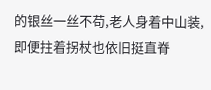的银丝一丝不苟,老人身着中山装,即便拄着拐杖也依旧挺直脊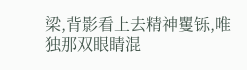梁,背影看上去精神矍铄,唯独那双眼睛混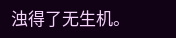浊得了无生机。